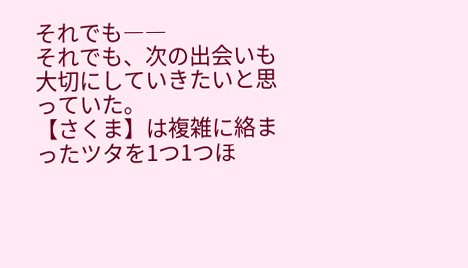それでも――
それでも、次の出会いも大切にしていきたいと思っていた。
【さくま】は複雑に絡まったツタを1つ1つほ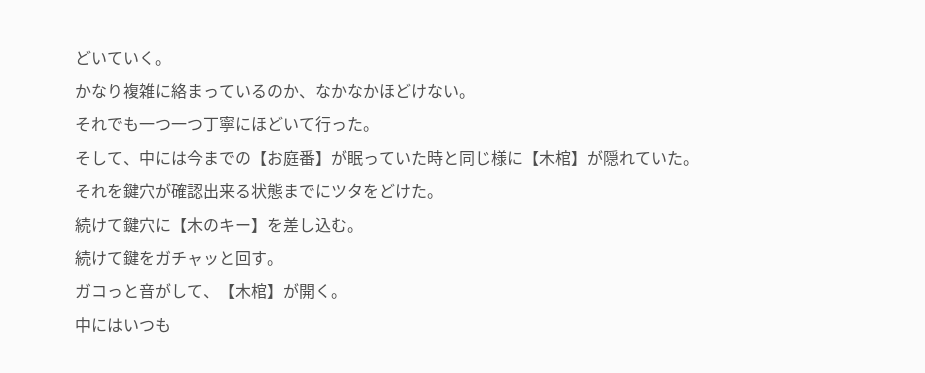どいていく。
かなり複雑に絡まっているのか、なかなかほどけない。
それでも一つ一つ丁寧にほどいて行った。
そして、中には今までの【お庭番】が眠っていた時と同じ様に【木棺】が隠れていた。
それを鍵穴が確認出来る状態までにツタをどけた。
続けて鍵穴に【木のキー】を差し込む。
続けて鍵をガチャッと回す。
ガコっと音がして、【木棺】が開く。
中にはいつも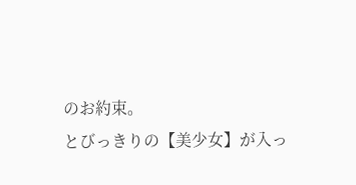のお約束。
とびっきりの【美少女】が入っ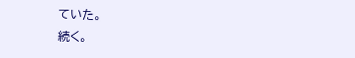ていた。
続く。